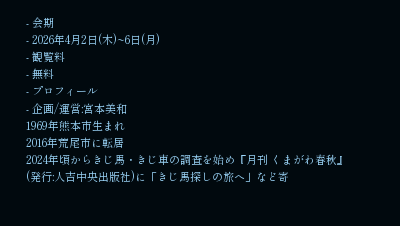- 会期
- 2026年4月2日(木)~6日(月)
- 観覧料
- 無料
- プロフィール
- 企画/運営:宮本美和
1969年熊本市生まれ
2016年荒尾市に転居
2024年頃からきじ馬・きじ車の調査を始め『月刊 くまがわ春秋』(発行:人吉中央出版社)に「きじ馬探しの旅へ」など寄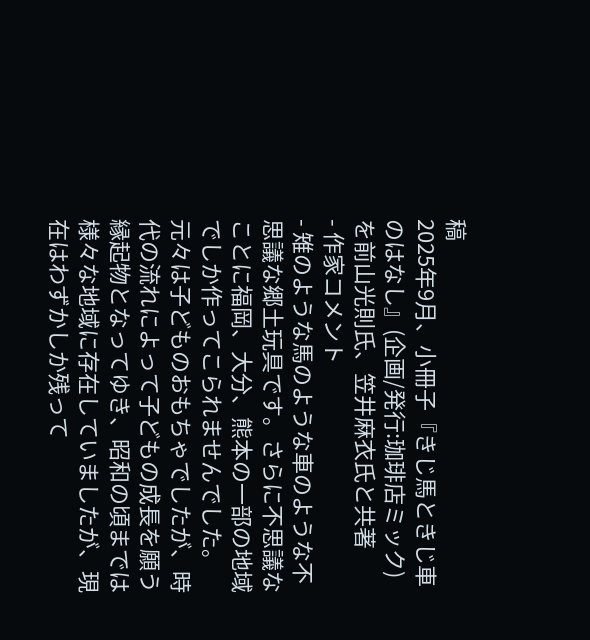稿
2025年9月、小冊子『きじ馬ときじ車のはなし』(企画/発行:珈琲店ミック)を前山光則氏、笠井麻衣氏と共著
- 作家コメント
- 雉のような馬のような車のような不思議な郷土玩具です。さらに不思議なことに福岡、大分、熊本の一部の地域でしか作ってこられませんでした。
元々は子どものおもちゃでしたが、時代の流れによって子どもの成長を願う縁起物となってゆき、昭和の頃までは様々な地域に存在していましたが、現在はわずかしか残って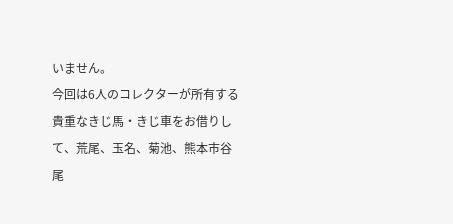いません。
今回は6人のコレクターが所有する貴重なきじ馬・きじ車をお借りして、荒尾、玉名、菊池、熊本市谷尾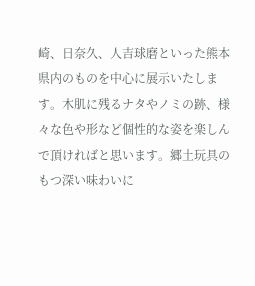崎、日奈久、人吉球磨といった熊本県内のものを中心に展示いたします。木肌に残るナタやノミの跡、様々な色や形など個性的な姿を楽しんで頂ければと思います。郷土玩具のもつ深い味わいに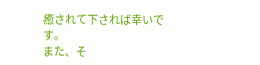癒されて下されば幸いです。
また、そ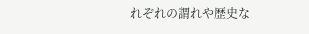れぞれの謂れや歴史な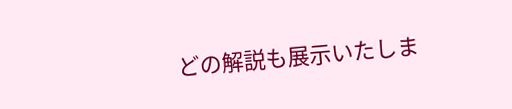どの解説も展示いたしま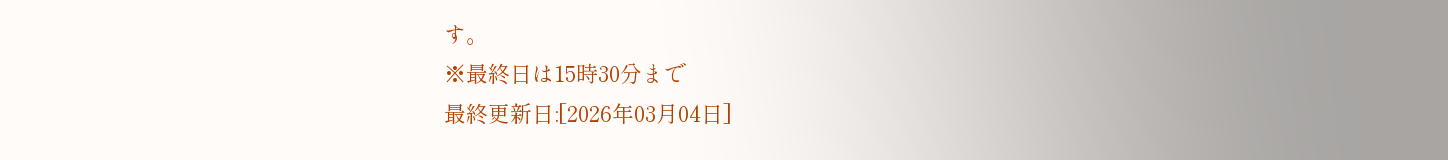す。
※最終日は15時30分まで
最終更新日:[2026年03月04日]